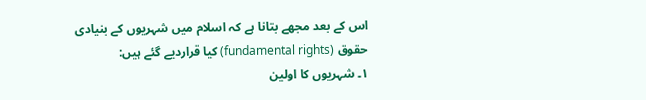اس کے بعد مجھے بتانا ہے کہ اسلام میں شہریوں کے بنیادی حقوق (fundamental rights) کیا قراردیے گئے ہیں:
۱۔ شہریوں کا اولین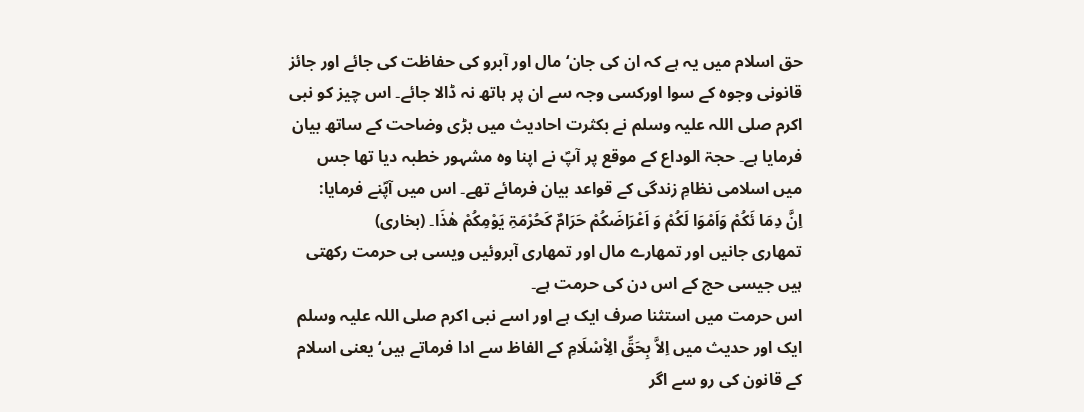حق اسلام میں یہ ہے کہ ان کی جان‘ مال اور آبرو کی حفاظت کی جائے اور جائز قانونی وجوہ کے سوا اورکسی وجہ سے ان پر ہاتھ نہ ڈالا جائے۔ اس چیز کو نبی اکرم صلی اللہ علیہ وسلم نے بکثرت احادیث میں بڑی وضاحت کے ساتھ بیان فرمایا ہے۔ حجۃ الوداع کے موقع پر آپؐ نے اپنا وہ مشہور خطبہ دیا تھا جس میں اسلامی نظامِ زندگی کے قواعد بیان فرمائے تھے۔ اس میں آپؐنے فرمایا:
اِنَّ دِمَا ئَکُمْ وَاَمْوَا لَکُمْ وَ اَعْرَاضَکُمْ حَرَامٌ کَحُرْمَۃِ یَوْمِکُمْ ھٰذَا۔ (بخاری)
تمھاری جانیں اور تمھارے مال اور تمھاری آبروئیں ویسی ہی حرمت رکھتی ہیں جیسی حج کے اس دن کی حرمت ہے۔
اس حرمت میں استثنا صرف ایک ہے اور اسے نبی اکرم صلی اللہ علیہ وسلم ایک اور حدیث میں اِلاَّ بِحَقِّ الِاْسْلَامِ کے الفاظ سے ادا فرماتے ہیں‘ یعنی اسلام کے قانون کی رو سے اگر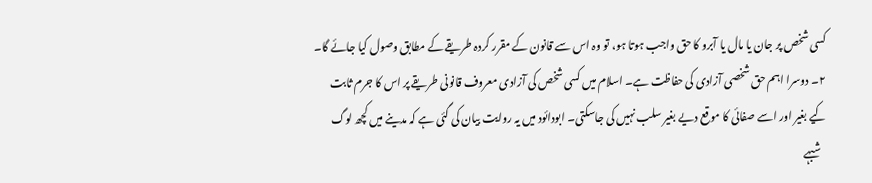کسی شخص پر جان یا مال یا آبرو کا حق واجب ہوتا ہو، تو وہ اس سے قانون کے مقرر کردہ طریقے کے مطابق وصول کیا جائے گا۔
۲۔ دوسرا اہم حق شخصی آزادی کی حفاظت ہے۔ اسلام میں کسی شخص کی آزادی معروف قانونی طریقے پر اس کا جرم ثابت کیے بغیر اور اسے صفائی کا موقع دیے بغیر سلب نہیں کی جاسکتی۔ ابودائود میں یہ روایت بیان کی گئی ہے کہ مدینے میں کچھ لوگ شبہے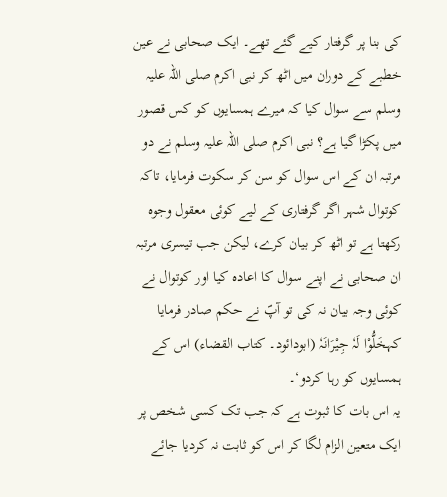کی بنا پر گرفتار کیے گئے تھے۔ ایک صحابی نے عین خطبے کے دوران میں اٹھ کر نبی اکرم صلی اللہ علیہ وسلم سے سوال کیا کہ میرے ہمسایوں کو کس قصور میں پکڑا گیا ہے؟ نبی اکرم صلی اللہ علیہ وسلم نے دو مرتبہ ان کے اس سوال کو سن کر سکوت فرمایا، تاکہ کوتوال شہر اگر گرفتاری کے لیے کوئی معقول وجوہ رکھتا ہے تو اٹھ کر بیان کرے، لیکن جب تیسری مرتبہ ان صحابی نے اپنے سوال کا اعادہ کیا اور کوتوال نے کوئی وجہ بیان نہ کی تو آپؐ نے حکم صادر فرمایا کہخَلُّوْا لَہٗ جِیْرَانَہٗ (ابودائود۔ کتاب القضاء) اس کے ہمسایوں کو رہا کردو‘۔
یہ اس بات کا ثبوت ہے کہ جب تک کسی شخص پر ایک متعین الزام لگا کر اس کو ثابت نہ کردیا جائے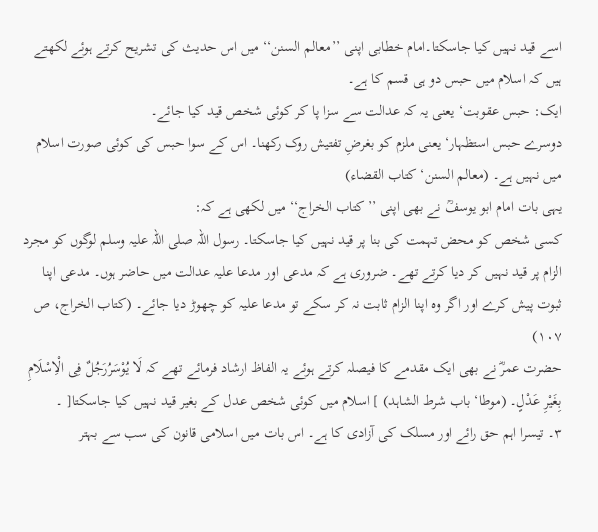اسے قید نہیں کیا جاسکتا۔امام خطابی اپنی ’’معالم السنن‘‘ میں اس حدیث کی تشریح کرتے ہوئے لکھتے ہیں کہ اسلام میں حبس دو ہی قسم کا ہے۔
ایک: حبس عقوبت‘ یعنی یہ کہ عدالت سے سزا پا کر کوئی شخص قید کیا جائے۔
دوسرے حبس استظہار‘ یعنی ملزم کو بغرضِ تفتیش روک رکھنا۔ اس کے سوا حبس کی کوئی صورت اسلام میں نہیں ہے۔ (معالم السنن‘ کتاب القضاء)
یہی بات امام ابو یوسفؒ نے بھی اپنی ’’کتاب الخراج‘‘ میں لکھی ہے کہ:
کسی شخص کو محض تہمت کی بنا پر قید نہیں کیا جاسکتا۔ رسول اللہ صلی اللہ علیہ وسلم لوگوں کو مجرد الزام پر قید نہیں کر دیا کرتے تھے۔ ضروری ہے کہ مدعی اور مدعا علیہ عدالت میں حاضر ہوں۔ مدعی اپنا ثبوت پیش کرے اور اگر وہ اپنا الزام ثابت نہ کر سکے تو مدعا علیہ کو چھوڑ دیا جائے۔ (کتاب الخراج، ص ۱۰۷)
حضرت عمرؓ نے بھی ایک مقدمے کا فیصلہ کرتے ہوئے یہ الفاظ ارشاد فرمائے تھے کہ لَا یُوْسَرُرَجُلٌ فِی الْاِسْلَامِ بِغَیْرِ عَدْلٍ۔ (موطا‘ باب شرط الشاہد) ] اسلام میں کوئی شخص عدل کے بغیر قید نہیں کیا جاسکتا[ ۔
۳۔ تیسرا اہم حق رائے اور مسلک کی آزادی کا ہے۔ اس بات میں اسلامی قانون کی سب سے بہتر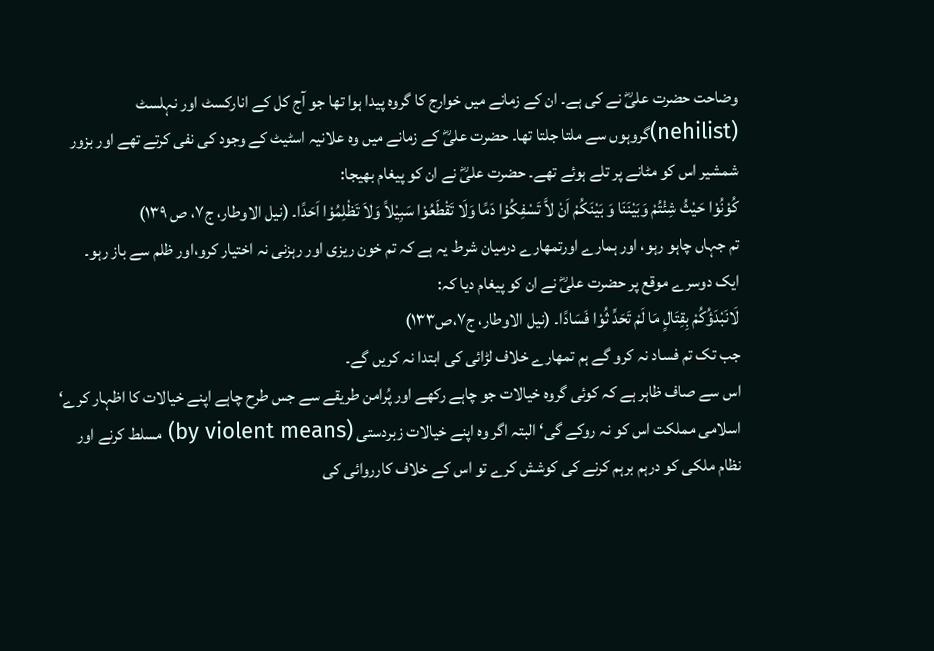وضاحت حضرت علیؓ نے کی ہے۔ ان کے زمانے میں خوارج کا گروہ پیدا ہوا تھا جو آج کل کے انارکسٹ اور نہلسٹ (nehilist)گروہوں سے ملتا جلتا تھا۔ حضرت علیؓ کے زمانے میں وہ علانیہ اسٹیٹ کے وجود کی نفی کرتے تھے اور بزور شمشیر اس کو مٹانے پر تلے ہوئے تھے۔ حضرت علیؓ نے ان کو پیغام بھیجا:
کُوْنُوْا حَیْثُ شِئْتُمْ وَبَیْنَنَا وَ بَیْنَکُمْ اَنْ لاَّ تَسْفِکُوْا دَمًا وَلَا تَقْطَعُوْا سَبِیْلاً وَلاَ تَظْلِمُوْا اَحَدًا۔ (نیل الاوطار، ج۷، ص ۱۳۹)
تم جہاں چاہو رہو، اور ہمارے اورتمھارے درمیان شرط یہ ہے کہ تم خون ریزی اور رہزنی نہ اختیار کرو،اور ظلم سے باز رہو۔
ایک دوسرے موقع پر حضرت علیؓ نے ان کو پیغام دیا کہ:
لَانَبْدَؤُکُمْ بِقِتَالٍ مَا لَمْ تَحَدِّ ثُوْا فَسَادًا۔ (نیل الاوطار، ج۷،ص۱۳۳)
جب تک تم فساد نہ کرو گے ہم تمھارے خلاف لڑائی کی ابتدا نہ کریں گے۔
اس سے صاف ظاہر ہے کہ کوئی گروہ خیالات جو چاہے رکھے اور پُرامن طریقے سے جس طرح چاہے اپنے خیالات کا اظہار کرے‘ اسلامی مملکت اس کو نہ روکے گی‘ البتہ اگر وہ اپنے خیالات زبردستی (by violent means) مسلط کرنے اور نظام ملکی کو درہم برہم کرنے کی کوشش کرے تو اس کے خلاف کارروائی کی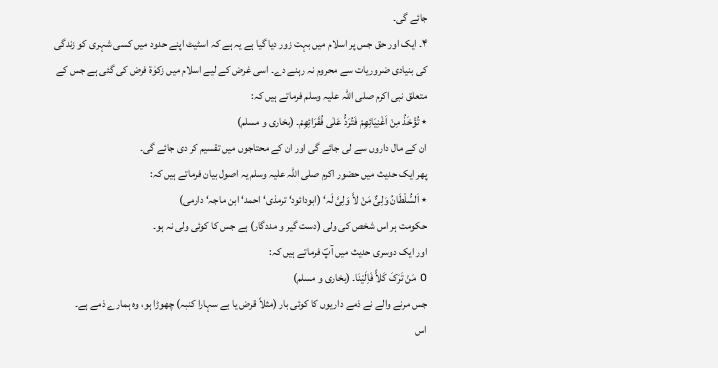جائے گی۔
۴۔ ایک اور حق جس پر اسلام میں بہت زور دیا گیا ہے یہ ہے کہ اسٹیٹ اپنے حدود میں کسی شہری کو زندگی کی بنیادی ضروریات سے محروم نہ رہنے دے۔ اسی غرض کے لیے اسلام میں زکوٰۃ فرض کی گئی ہے جس کے متعلق نبی اکرم صلی اللہ علیہ وسلم فرماتے ہیں کہ:
٭ تُؤْخَذُ مِنْ اَغْنِیَائِھِمْ فَتُرَدُّ عَلٰی فُقَرَائِھِمْ۔ (بخاری و مسلم)
ان کے مال داروں سے لی جائے گی اور ان کے محتاجوں میں تقسیم کر دی جائے گی۔
پھر ایک حدیث میں حضور اکرم صلی اللہ علیہ وسلم یہ اصول بیان فرماتے ہیں کہ:
٭ اَلسُّلْطَانُ وَلِیٌّ مَنْ لاَّ وَلِیَّ لَہ‘ (ابودائود‘ ترمذی‘ احمد‘ ابن ماجہ‘ دارمی)
حکومت ہر اس شخص کی ولی (دست گیر و مددگار) ہے جس کا کوئی ولی نہ ہو۔
اور ایک دوسری حدیث میں آپؐ فرماتے ہیں کہ:
o مَنْ تَرَکَ کَلاًّ فَاِلَیْنَا۔ (بخاری و مسلم)
جس مرنے والے نے ذمے داریوں کا کوئی بار (مثلاً قرض یا بے سہارا کنبہ) چھوڑا ہو، وہ ہمارے ذمے ہے۔
اس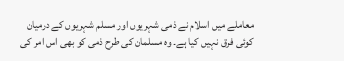معاملے میں اسلام نے ذمی شہریوں اور مسلم شہریوں کے درمیان کوئی فرق نہیں کیا ہے۔ وہ مسلمان کی طرح ذمی کو بھی اس امر کی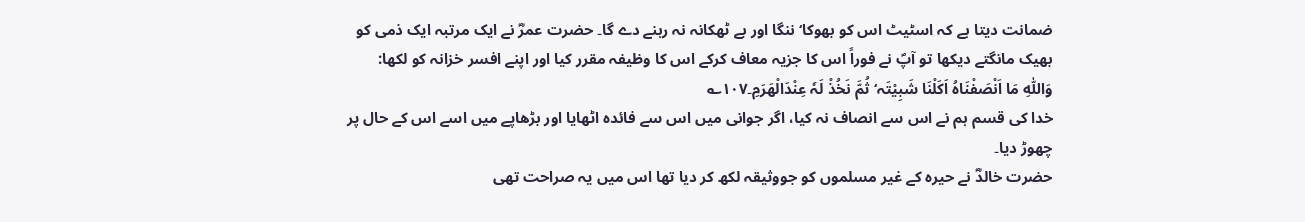ضمانت دیتا ہے کہ اسٹیٹ اس کو بھوکا‘ ننگا اور بے ٹھکانہ نہ رہنے دے گا۔ حضرت عمرؓ نے ایک مرتبہ ایک ذمی کو بھیک مانگتے دیکھا تو آپؐ نے فوراً اس کا جزیہ معاف کرکے اس کا وظیفہ مقرر کیا اور اپنے افسر خزانہ کو لکھا:
وَاللّٰہِ مَا اَنْصَفْنَاہُ اَکَلْنَا شَبِیْتَہ‘ ثُمَّ نَخُذْ لَہٗ عِنْدَالْھَرَمِ۔۱۰۷؎
خدا کی قسم ہم نے اس سے انصاف نہ کیا، اگر جوانی میں اس سے فائدہ اٹھایا اور بڑھاپے میں اسے اس کے حال پر چھوڑ دیا۔
حضرت خالدؓ نے حیرہ کے غیر مسلموں کو جووثیقہ لکھ کر دیا تھا اس میں یہ صراحت تھی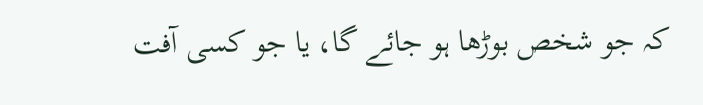کہ جو شخص بوڑھا ہو جائے گا، یا جو کسی آفت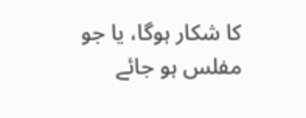کا شکار ہوگا، یا جو مفلس ہو جائے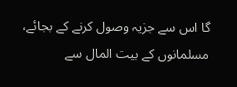گا اس سے جزیہ وصول کرنے کے بجائے، مسلمانوں کے بیت المال سے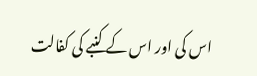اس کی اور اس کے کنبے کی کفالت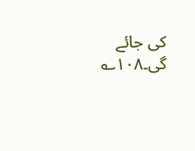کی جائے گی۔۱۰۸؎